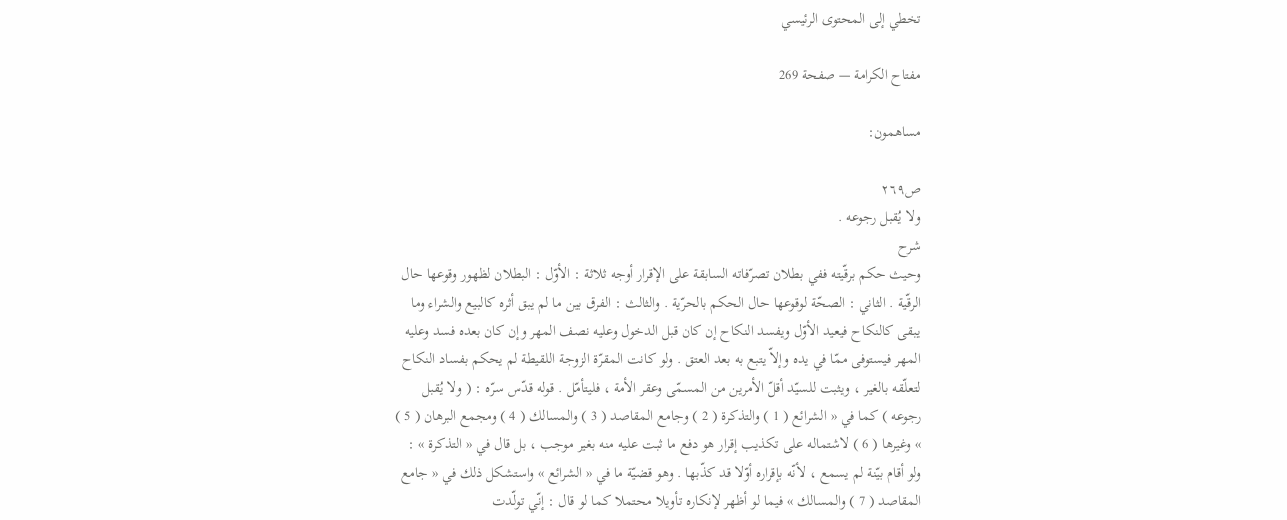تخطي إلى المحتوى الرئيسي

مفتاح الكرامة — صفحة 269

مساهمون:

ص٢٦٩
ولا يُقبل رجوعه .
شرح
وحيث حكم برقّيته ففي بطلان تصرّفاته السابقة على الإقرار أوجه ثلاثة : الأوّل : البطلان لظهور وقوعها حال الرقّية . الثاني : الصحّة لوقوعها حال الحكم بالحرّية . والثالث : الفرق بين ما لم يبق أثره كالبيع والشراء وما يبقى كالنكاح فيعيد الأوّل ويفسد النكاح إن كان قبل الدخول وعليه نصف المهر وإن كان بعده فسد وعليه المهر فيستوفى ممّا في يده وإلاّ يتبع به بعد العتق . ولو كانت المقرّة الزوجة اللقيطة لم يحكم بفساد النكاح لتعلّقه بالغير ، ويثبت للسيّد أقلّ الأمرين من المسمّى وعقر الأمة ، فليتأمّل . قوله قدّس سرّه : ( ولا يُقبل رجوعه ) كما في « الشرائع ( 1 ) والتذكرة ( 2 ) وجامع المقاصد ( 3 ) والمسالك ( 4 ) ومجمع البرهان ( 5 ) » وغيرها ( 6 ) لاشتماله على تكذيب إقرار هو دفع ما ثبت عليه منه بغير موجب ، بل قال في « التذكرة » : ولو أقام بيّنة لم يسمع ، لأنّه بإقراره أوّلا قد كذّبها . وهو قضيّة ما في « الشرائع » واستشكل ذلك في « جامع المقاصد ( 7 ) والمسالك » فيما لو أظهر لإنكاره تأويلا محتملا كما لو قال : إنّي تولّدت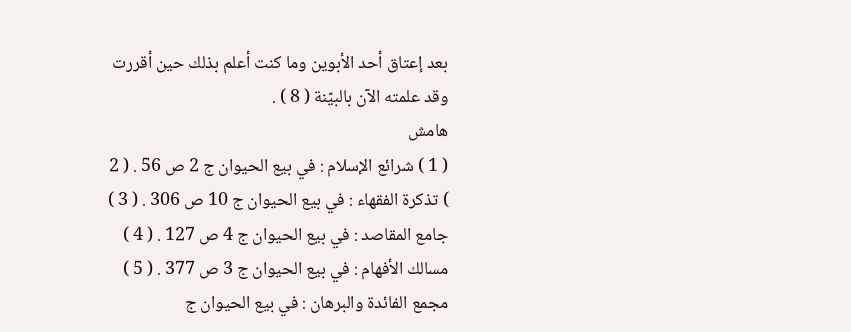بعد إعتاق أحد الأبوين وما كنت أعلم بذلك حين أقررت وقد علمته الآن بالبيّنة ( 8 ) .
هامش
( 1 ) شرائع الإسلام : في بيع الحيوان ج 2 ص 56 . ( 2 ) تذكرة الفقهاء : في بيع الحيوان ج 10 ص 306 . ( 3 ) جامع المقاصد : في بيع الحيوان ج 4 ص 127 . ( 4 ) مسالك الأفهام : في بيع الحيوان ج 3 ص 377 . ( 5 ) مجمع الفائدة والبرهان : في بيع الحيوان ج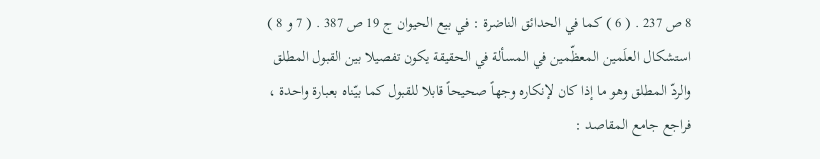8 ص 237 . ( 6 ) كما في الحدائق الناضرة : في بيع الحيوان ج 19 ص 387 . ( 7 و 8 ) استشكال العلَمين المعظّمين في المسألة في الحقيقة يكون تفصيلا بين القبول المطلق والردّ المطلق وهو ما إذا كان لإنكاره وجهاً صحيحاً قابلا للقبول كما بيّناه بعبارة واحدة ، فراجع جامع المقاصد :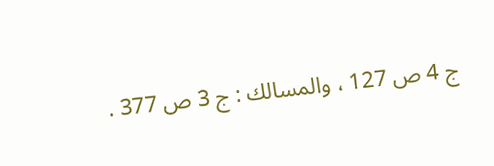ج 4 ص 127 ، والمسالك : ج 3 ص 377 .